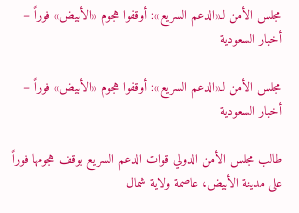مجلس الأمن لـ«الدعم السريع»: أوقفوا هجوم «الأبيض» فوراً – أخبار السعودية

مجلس الأمن لـ«الدعم السريع»: أوقفوا هجوم «الأبيض» فوراً – أخبار السعودية

طالب مجلس الأمن الدولي قوات الدعم السريع بوقف هجومها فوراً على مدينة الأبيض، عاصمة ولاية شمال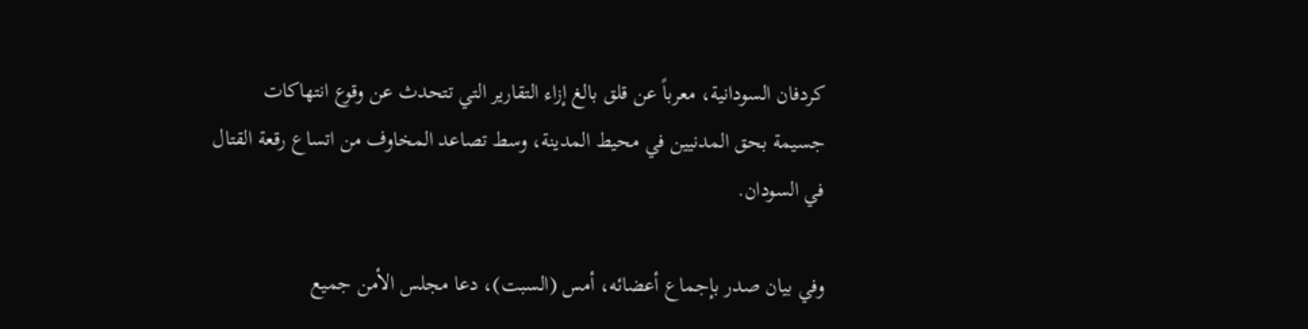كردفان السودانية، معرباً عن قلق بالغ إزاء التقارير التي تتحدث عن وقوع انتهاكات جسيمة بحق المدنيين في محيط المدينة، وسط تصاعد المخاوف من اتساع رقعة القتال في السودان.

وفي بيان صدر بإجماع أعضائه، أمس (السبت)، دعا مجلس الأمن جميع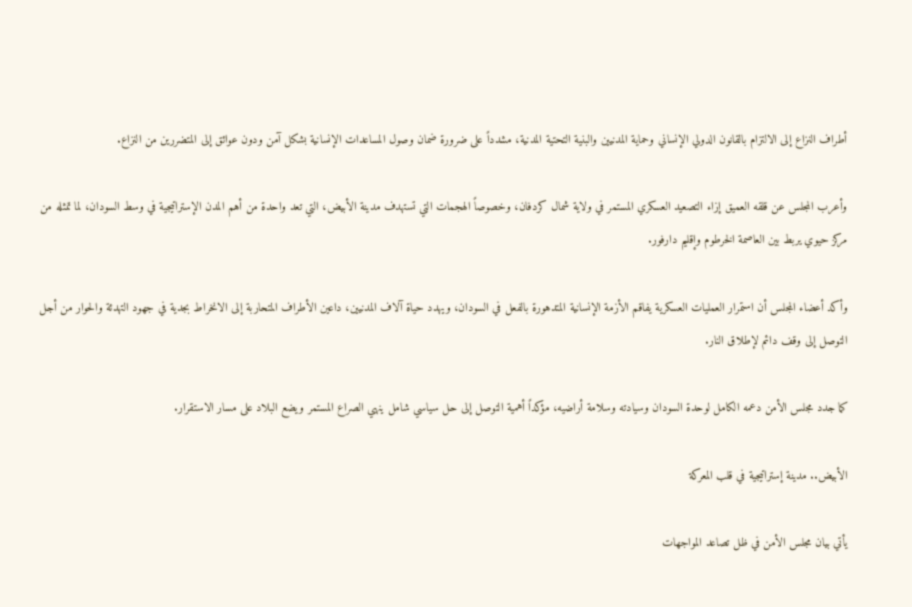أطراف النزاع إلى الالتزام بالقانون الدولي الإنساني وحماية المدنيين والبنية التحتية المدنية، مشدداً على ضرورة ضمان وصول المساعدات الإنسانية بشكل آمن ودون عوائق إلى المتضررين من النزاع.

وأعرب المجلس عن قلقه العميق إزاء التصعيد العسكري المستمر في ولاية شمال كردفان، وخصوصاً الهجمات التي تستهدف مدينة الأبيض، التي تعد واحدة من أهم المدن الإستراتيجية في وسط السودان، لما تمثله من مركز حيوي يربط بين العاصمة الخرطوم وإقليم دارفور.

وأكد أعضاء المجلس أن استمرار العمليات العسكرية يفاقم الأزمة الإنسانية المتدهورة بالفعل في السودان، ويهدد حياة آلاف المدنيين، داعين الأطراف المتحاربة إلى الانخراط بجدية في جهود التهدئة والحوار من أجل التوصل إلى وقف دائم لإطلاق النار.

كما جدد مجلس الأمن دعمه الكامل لوحدة السودان وسيادته وسلامة أراضيه، مؤكداً أهمية التوصل إلى حل سياسي شامل ينهي الصراع المستمر ويضع البلاد على مسار الاستقرار.

الأبيض.. مدينة إستراتيجية في قلب المعركة

يأتي بيان مجلس الأمن في ظل تصاعد المواجهات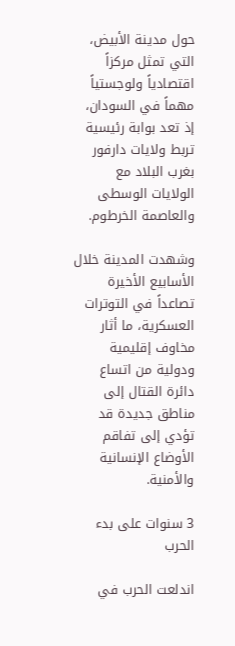حول مدينة الأبيض، التي تمثل مركزاً اقتصادياً ولوجستياً مهماً في السودان، إذ تعد بوابة رئيسية تربط ولايات دارفور بغرب البلاد مع الولايات الوسطى والعاصمة الخرطوم.

وشهدت المدينة خلال الأسابيع الأخيرة تصاعداً في التوترات العسكرية، ما أثار مخاوف إقليمية ودولية من اتساع دائرة القتال إلى مناطق جديدة قد تؤدي إلى تفاقم الأوضاع الإنسانية والأمنية.

3 سنوات على بدء الحرب

اندلعت الحرب في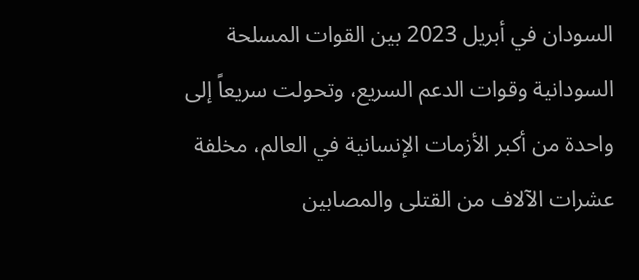السودان في أبريل 2023 بين القوات المسلحة السودانية وقوات الدعم السريع، وتحولت سريعاً إلى واحدة من أكبر الأزمات الإنسانية في العالم، مخلفة عشرات الآلاف من القتلى والمصابين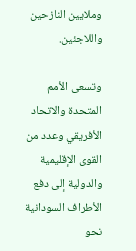وملايين النازحين واللاجئين.

وتسعى الأمم المتحدة والاتحاد الأفريقي وعدد من القوى الإقليمية والدولية إلى دفع الأطراف السودانية نحو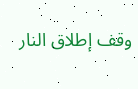وقف إطلاق النار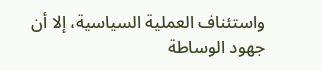واستئناف العملية السياسية، إلا أن جهود الوساطة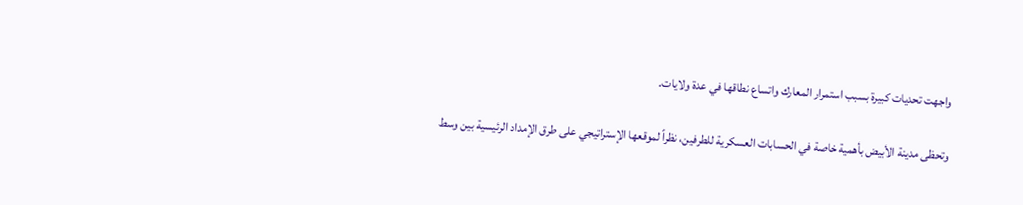واجهت تحديات كبيرة بسبب استمرار المعارك واتساع نطاقها في عدة ولايات.

وتحظى مدينة الأبيض بأهمية خاصة في الحسابات العسكرية للطرفين، نظراً لموقعها الإستراتيجي على طرق الإمداد الرئيسية بين وسط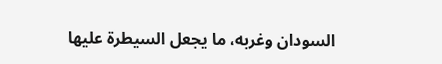السودان وغربه، ما يجعل السيطرة عليها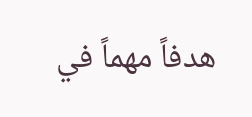هدفاً مهماً في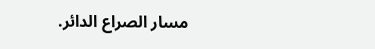مسار الصراع الدائر.